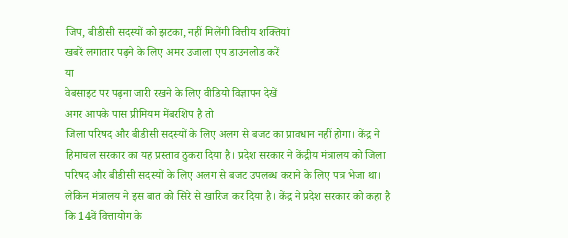जिप, बीडीसी सदस्यों को झटका, नहीं मिलेंगी वित्तीय शक्तियां
खबरें लगातार पढ़ने के लिए अमर उजाला एप डाउनलोड करें
या
वेबसाइट पर पढ़ना जारी रखने के लिए वीडियो विज्ञापन देखें
अगर आपके पास प्रीमियम मेंबरशिप है तो
जिला परिषद और बीडीसी सदस्यों के लिए अलग से बजट का प्रावधान नहीं होगा। केंद्र ने हिमाचल सरकार का यह प्रस्ताव ठुकरा दिया है। प्रदेश सरकार ने केंद्रीय मंत्रालय को जिला परिषद और बीडीसी सदस्यों के लिए अलग से बजट उपलब्ध कराने के लिए पत्र भेजा था।
लेकिन मंत्रालय ने इस बात को सिरे से खारिज कर दिया है। केंद्र ने प्रदेश सरकार को कहा है कि 14वें वित्तायोग के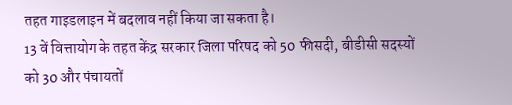तहत गाइडलाइन में बदलाव नहीं किया जा सकता है।
13 वें वित्तायोग के तहत केंद्र सरकार जिला परिषद को 50 फीसदी, बीडीसी सदस्यों को 30 और पंचायतों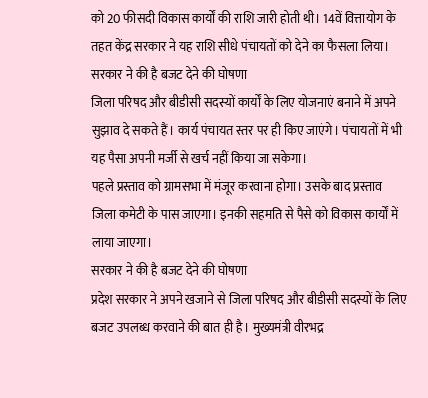को 20 फीसदी विकास कार्यों की राशि जारी होती थी। 14वें वित्तायोग के तहत केंद्र सरकार ने यह राशि सीधे पंचायतों को देने का फैसला लिया।
सरकार ने की है बजट देने की घोषणा
जिला परिषद और बीडीसी सदस्यों कार्यों के लिए योजनाएं बनाने में अपने सुझाव दे सकते हैं। कार्य पंचायत स्तर पर ही किए जाएंगे। पंचायतों में भी यह पैसा अपनी मर्जी से खर्च नहीं किया जा सकेगा।
पहले प्रस्ताव को ग्रामसभा में मंजूर करवाना होगा। उसके बाद प्रस्ताव जिला कमेटी के पास जाएगा। इनकी सहमति से पैसे को विकास कार्यों में लाया जाएगा।
सरकार ने की है बजट देने की घोषणा
प्रदेश सरकार ने अपने खजाने से जिला परिषद और बीडीसी सदस्यों के लिए बजट उपलब्ध करवाने की बात ही है। मुख्यमंत्री वीरभद्र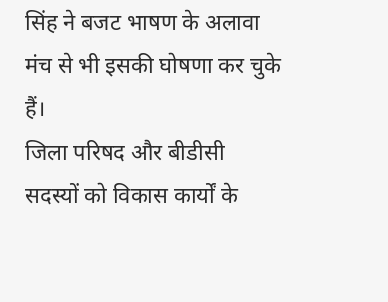सिंह ने बजट भाषण के अलावा मंच से भी इसकी घोषणा कर चुके हैं।
जिला परिषद और बीडीसी सदस्यों को विकास कार्यों के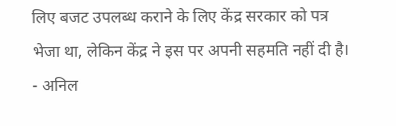लिए बजट उपलब्ध कराने के लिए केंद्र सरकार को पत्र भेजा था, लेकिन केंद्र ने इस पर अपनी सहमति नहीं दी है। - अनिल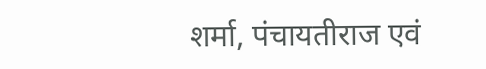शर्मा, पंचायतीराज एवं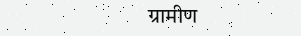ग्रामीण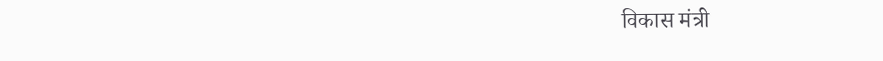विकास मंत्री